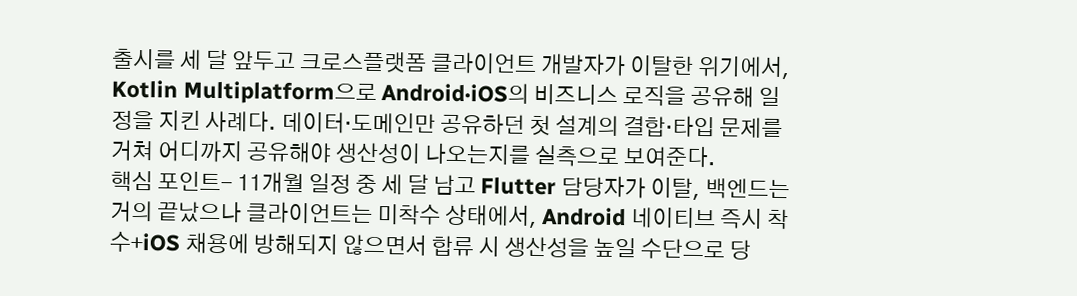출시를 세 달 앞두고 크로스플랫폼 클라이언트 개발자가 이탈한 위기에서, Kotlin Multiplatform으로 Android·iOS의 비즈니스 로직을 공유해 일정을 지킨 사례다. 데이터·도메인만 공유하던 첫 설계의 결합·타입 문제를 거쳐 어디까지 공유해야 생산성이 나오는지를 실측으로 보여준다.
핵심 포인트- 11개월 일정 중 세 달 남고 Flutter 담당자가 이탈, 백엔드는 거의 끝났으나 클라이언트는 미착수 상태에서, Android 네이티브 즉시 착수+iOS 채용에 방해되지 않으면서 합류 시 생산성을 높일 수단으로 당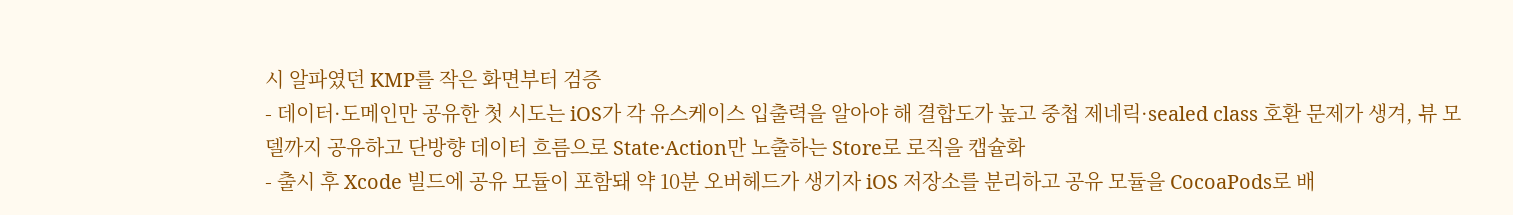시 알파였던 KMP를 작은 화면부터 검증
- 데이터·도메인만 공유한 첫 시도는 iOS가 각 유스케이스 입출력을 알아야 해 결합도가 높고 중첩 제네릭·sealed class 호환 문제가 생겨, 뷰 모델까지 공유하고 단방향 데이터 흐름으로 State·Action만 노출하는 Store로 로직을 캡슐화
- 출시 후 Xcode 빌드에 공유 모듈이 포함돼 약 10분 오버헤드가 생기자 iOS 저장소를 분리하고 공유 모듈을 CocoaPods로 배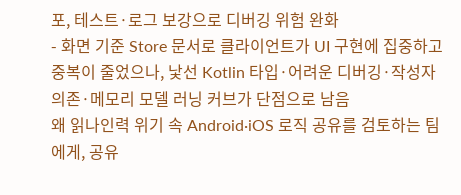포, 테스트·로그 보강으로 디버깅 위험 완화
- 화면 기준 Store 문서로 클라이언트가 UI 구현에 집중하고 중복이 줄었으나, 낯선 Kotlin 타입·어려운 디버깅·작성자 의존·메모리 모델 러닝 커브가 단점으로 남음
왜 읽나인력 위기 속 Android·iOS 로직 공유를 검토하는 팀에게, 공유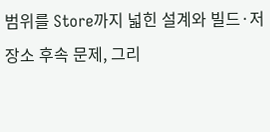범위를 Store까지 넓힌 설계와 빌드·저장소 후속 문제, 그리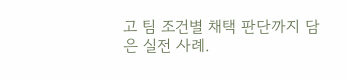고 팀 조건별 채택 판단까지 담은 실전 사례.